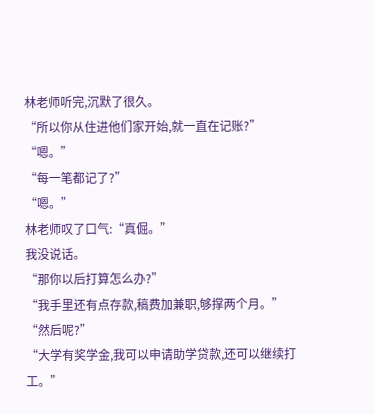林老师听完,沉默了很久。
“所以你从住进他们家开始,就一直在记账?”
“嗯。”
“每一笔都记了?”
“嗯。”
林老师叹了口气:“真倔。”
我没说话。
“那你以后打算怎么办?”
“我手里还有点存款,稿费加兼职,够撑两个月。”
“然后呢?”
“大学有奖学金,我可以申请助学贷款,还可以继续打工。”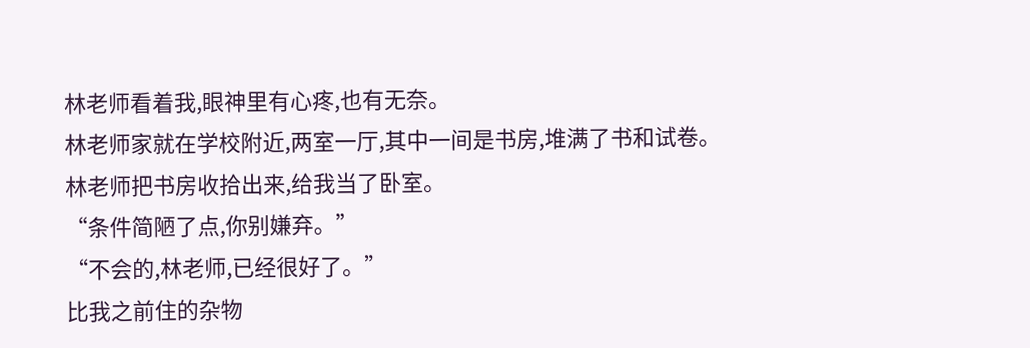林老师看着我,眼神里有心疼,也有无奈。
林老师家就在学校附近,两室一厅,其中一间是书房,堆满了书和试卷。
林老师把书房收拾出来,给我当了卧室。
“条件简陋了点,你别嫌弃。”
“不会的,林老师,已经很好了。”
比我之前住的杂物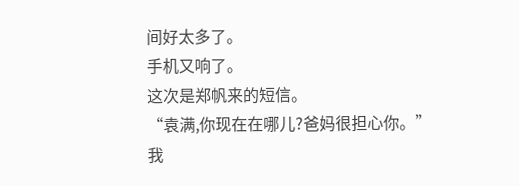间好太多了。
手机又响了。
这次是郑帆来的短信。
“袁满,你现在在哪儿?爸妈很担心你。”
我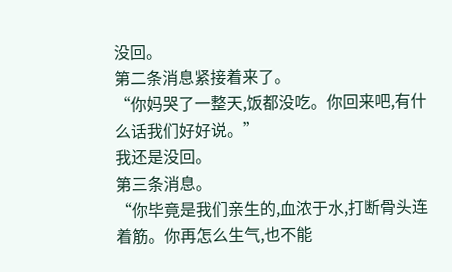没回。
第二条消息紧接着来了。
“你妈哭了一整天,饭都没吃。你回来吧,有什么话我们好好说。”
我还是没回。
第三条消息。
“你毕竟是我们亲生的,血浓于水,打断骨头连着筋。你再怎么生气,也不能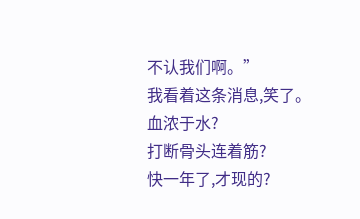不认我们啊。”
我看着这条消息,笑了。
血浓于水?
打断骨头连着筋?
快一年了,才现的?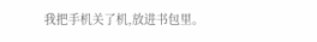我把手机关了机,放进书包里。